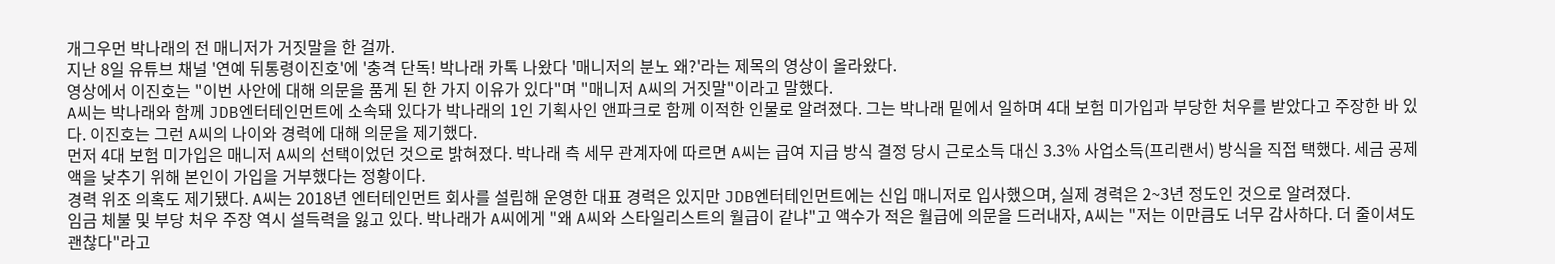개그우먼 박나래의 전 매니저가 거짓말을 한 걸까.
지난 8일 유튜브 채널 '연예 뒤통령이진호'에 '충격 단독! 박나래 카톡 나왔다 '매니저의 분노 왜?'라는 제목의 영상이 올라왔다.
영상에서 이진호는 "이번 사안에 대해 의문을 품게 된 한 가지 이유가 있다"며 "매니저 A씨의 거짓말"이라고 말했다.
A씨는 박나래와 함께 JDB엔터테인먼트에 소속돼 있다가 박나래의 1인 기획사인 앤파크로 함께 이적한 인물로 알려졌다. 그는 박나래 밑에서 일하며 4대 보험 미가입과 부당한 처우를 받았다고 주장한 바 있다. 이진호는 그런 A씨의 나이와 경력에 대해 의문을 제기했다.
먼저 4대 보험 미가입은 매니저 A씨의 선택이었던 것으로 밝혀졌다. 박나래 측 세무 관계자에 따르면 A씨는 급여 지급 방식 결정 당시 근로소득 대신 3.3% 사업소득(프리랜서) 방식을 직접 택했다. 세금 공제액을 낮추기 위해 본인이 가입을 거부했다는 정황이다.
경력 위조 의혹도 제기됐다. A씨는 2018년 엔터테인먼트 회사를 설립해 운영한 대표 경력은 있지만 JDB엔터테인먼트에는 신입 매니저로 입사했으며, 실제 경력은 2~3년 정도인 것으로 알려졌다.
임금 체불 및 부당 처우 주장 역시 설득력을 잃고 있다. 박나래가 A씨에게 "왜 A씨와 스타일리스트의 월급이 같냐"고 액수가 적은 월급에 의문을 드러내자, A씨는 "저는 이만큼도 너무 감사하다. 더 줄이셔도 괜찮다"라고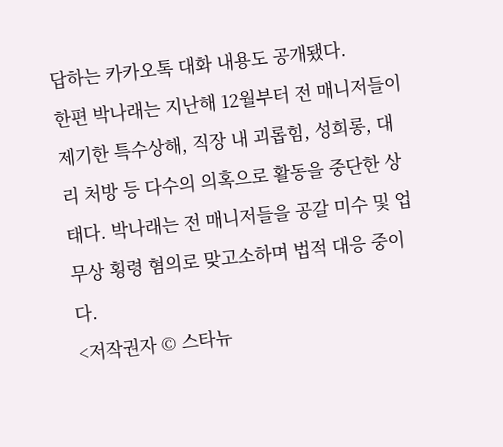답하는 카카오톡 대화 내용도 공개됐다.
한편 박나래는 지난해 12월부터 전 매니저들이 제기한 특수상해, 직장 내 괴롭힘, 성희롱, 대리 처방 등 다수의 의혹으로 활동을 중단한 상태다. 박나래는 전 매니저들을 공갈 미수 및 업무상 횡령 혐의로 맞고소하며 법적 대응 중이다.
<저작권자 © 스타뉴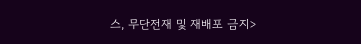스, 무단전재 및 재배포 금지>